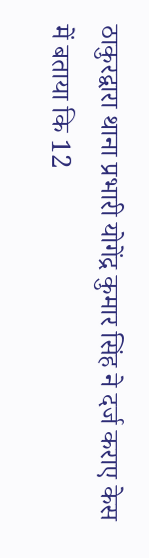ठाकुरद्वारा थाना प्रभारी योगेंद्र कुमार सिंह ने दर्ज कराए केस में बताया कि 12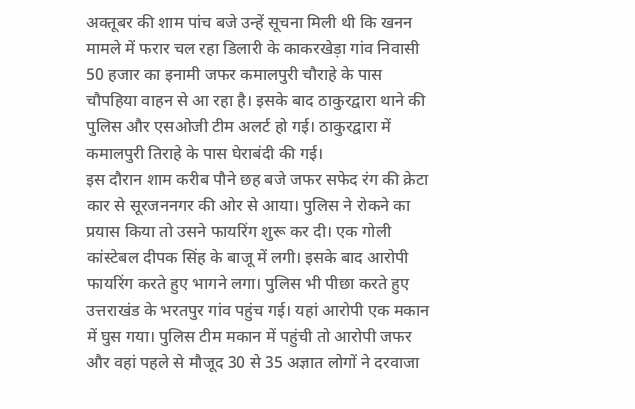अक्तूबर की शाम पांच बजे उन्हें सूचना मिली थी कि खनन मामले में फरार चल रहा डिलारी के काकरखेड़ा गांव निवासी 50 हजार का इनामी जफर कमालपुरी चौराहे के पास चौपहिया वाहन से आ रहा है। इसके बाद ठाकुरद्वारा थाने की पुलिस और एसओजी टीम अलर्ट हो गई। ठाकुरद्वारा में कमालपुरी तिराहे के पास घेराबंदी की गई।
इस दौरान शाम करीब पौने छह बजे जफर सफेद रंग की क्रेटा कार से सूरजननगर की ओर से आया। पुलिस ने रोकने का प्रयास किया तो उसने फायरिंग शुरू कर दी। एक गोली कांस्टेबल दीपक सिंह के बाजू में लगी। इसके बाद आरोपी फायरिंग करते हुए भागने लगा। पुलिस भी पीछा करते हुए उत्तराखंड के भरतपुर गांव पहुंच गई। यहां आरोपी एक मकान में घुस गया। पुलिस टीम मकान में पहुंची तो आरोपी जफर और वहां पहले से मौजूद 30 से 35 अज्ञात लोगों ने दरवाजा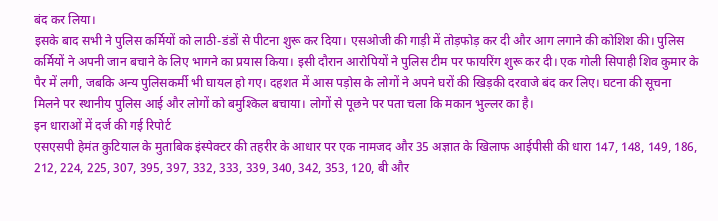बंद कर लिया।
इसके बाद सभी ने पुलिस कर्मियों को लाठी-डंडों से पीटना शुरू कर दिया। एसओजी की गाड़ी में तोड़फोड़ कर दी और आग लगाने की कोशिश की। पुलिस कर्मियों ने अपनी जान बचाने के लिए भागने का प्रयास किया। इसी दौरान आरोपियों ने पुलिस टीम पर फायरिंग शुरू कर दी। एक गोली सिपाही शिव कुमार के पैर में लगी, जबकि अन्य पुलिसकर्मी भी घायल हो गए। दहशत में आस पड़ोस के लोगों ने अपने घरों की खिड़की दरवाजे बंद कर लिए। घटना की सूचना मिलने पर स्थानीय पुलिस आई और लोगों को बमुश्किल बचाया। लोगों से पूछने पर पता चला कि मकान भुल्लर का है।
इन धाराओं में दर्ज की गई रिपोर्ट
एसएसपी हेमंत कुटियाल के मुताबिक इंस्पेक्टर की तहरीर के आधार पर एक नामजद और 35 अज्ञात के खिलाफ आईपीसी की धारा 147, 148, 149, 186, 212, 224, 225, 307, 395, 397, 332, 333, 339, 340, 342, 353, 120, बी और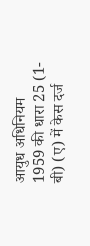आयुध अधिनियम 1959 की धारा 25 (1-बी) (ए) में केस दर्ज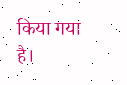किया गया है।